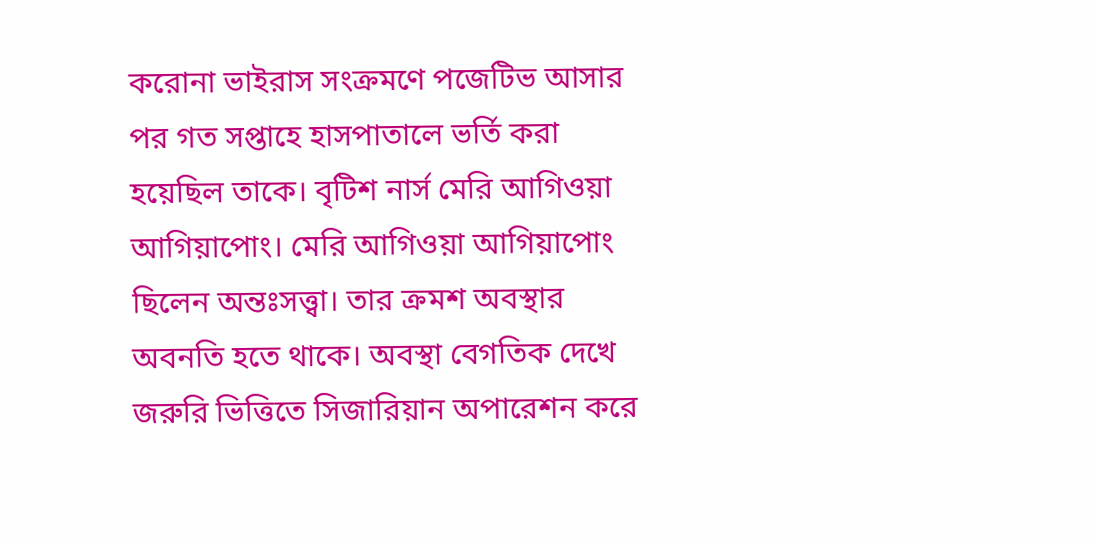করোনা ভাইরাস সংক্রমণে পজেটিভ আসার পর গত সপ্তাহে হাসপাতালে ভর্তি করা হয়েছিল তাকে। বৃটিশ নার্স মেরি আগিওয়া আগিয়াপোং। মেরি আগিওয়া আগিয়াপোং ছিলেন অন্তঃসত্ত্বা। তার ক্রমশ অবস্থার অবনতি হতে থাকে। অবস্থা বেগতিক দেখে জরুরি ভিত্তিতে সিজারিয়ান অপারেশন করে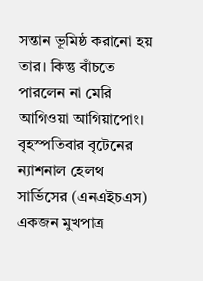সন্তান ভূমিষ্ঠ করানো হয় তার। কিন্তু বাঁচতে পারলেন না মেরি আগিওয়া আগিয়াপোং। বৃহস্পতিবার বৃটেনের ন্যাশনাল হেলথ সার্ভিসের (এনএইচএস) একজন মুখপাত্র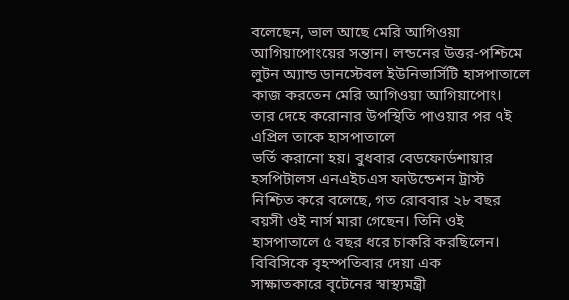বলেছেন, ভাল আছে মেরি আগিওয়া আগিয়াপোংয়ের সন্তান। লন্ডনের উত্তর-পশ্চিমে লুটন অ্যান্ড ডানস্টেবল ইউনিভার্সিটি হাসপাতালে কাজ করতেন মেরি আগিওয়া আগিয়াপোং।
তার দেহে করোনার উপস্থিতি পাওয়ার পর ৭ই এপ্রিল তাকে হাসপাতালে
ভর্তি করানো হয়। বুধবার বেডফোর্ডশায়ার হসপিটালস এনএইচএস ফাউন্ডেশন ট্রাস্ট
নিশ্চিত করে বলেছে, গত রোববার ২৮ বছর বয়সী ওই নার্স মারা গেছেন। তিনি ওই
হাসপাতালে ৫ বছর ধরে চাকরি করছিলেন। বিবিসিকে বৃহস্পতিবার দেয়া এক
সাক্ষাতকারে বৃটেনের স্বাস্থ্যমন্ত্রী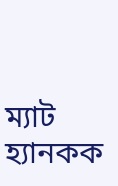ম্যাট হ্যানকক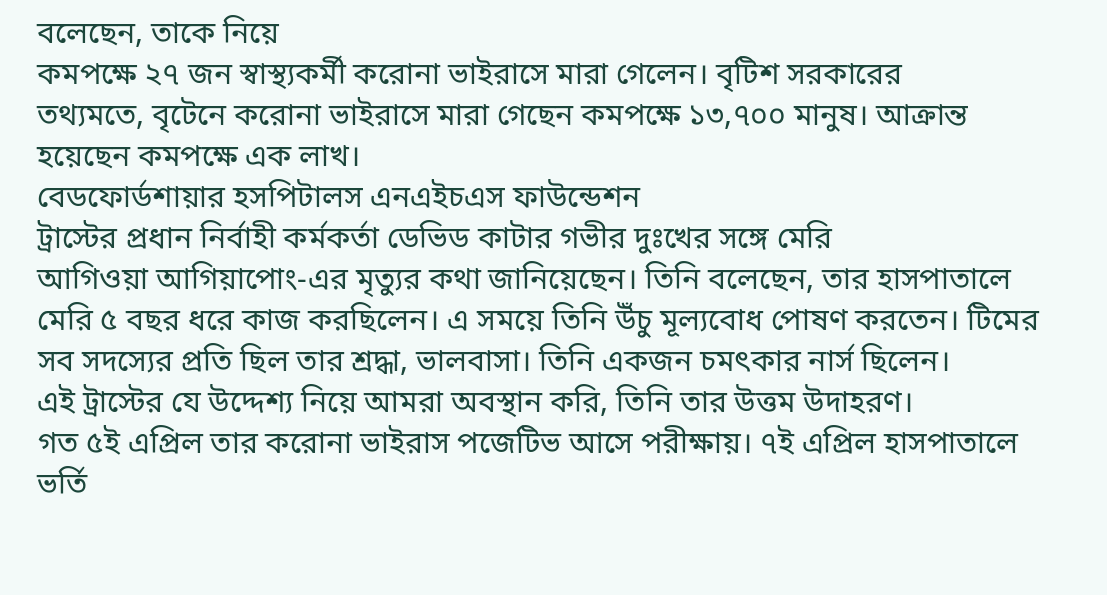বলেছেন, তাকে নিয়ে
কমপক্ষে ২৭ জন স্বাস্থ্যকর্মী করোনা ভাইরাসে মারা গেলেন। বৃটিশ সরকারের
তথ্যমতে, বৃটেনে করোনা ভাইরাসে মারা গেছেন কমপক্ষে ১৩,৭০০ মানুষ। আক্রান্ত
হয়েছেন কমপক্ষে এক লাখ।
বেডফোর্ডশায়ার হসপিটালস এনএইচএস ফাউন্ডেশন
ট্রাস্টের প্রধান নির্বাহী কর্মকর্তা ডেভিড কাটার গভীর দুঃখের সঙ্গে মেরি
আগিওয়া আগিয়াপোং-এর মৃত্যুর কথা জানিয়েছেন। তিনি বলেছেন, তার হাসপাতালে
মেরি ৫ বছর ধরে কাজ করছিলেন। এ সময়ে তিনি উঁচু মূল্যবোধ পোষণ করতেন। টিমের
সব সদস্যের প্রতি ছিল তার শ্রদ্ধা, ভালবাসা। তিনি একজন চমৎকার নার্স ছিলেন।
এই ট্রাস্টের যে উদ্দেশ্য নিয়ে আমরা অবস্থান করি, তিনি তার উত্তম উদাহরণ।
গত ৫ই এপ্রিল তার করোনা ভাইরাস পজেটিভ আসে পরীক্ষায়। ৭ই এপ্রিল হাসপাতালে
ভর্তি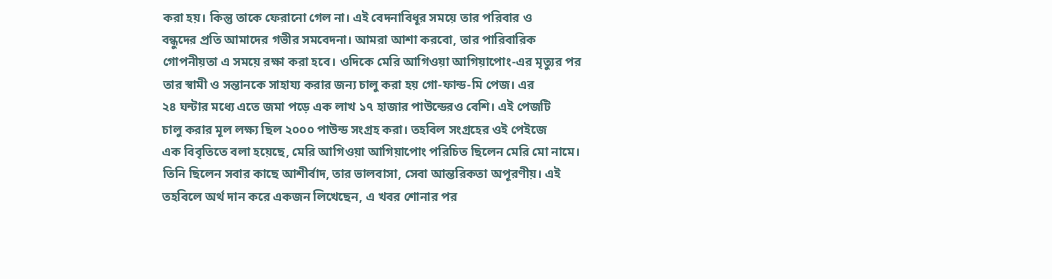করা হয়। কিন্তু তাকে ফেরানো গেল না। এই বেদনাবিধূর সময়ে তার পরিবার ও
বন্ধুদের প্রতি আমাদের গভীর সমবেদনা। আমরা আশা করবো, তার পারিবারিক
গোপনীয়তা এ সময়ে রক্ষা করা হবে। ওদিকে মেরি আগিওয়া আগিয়াপোং-এর মৃত্যুর পর
তার স্বামী ও সন্তানকে সাহায্য করার জন্য চালু করা হয় গো-ফান্ড-মি পেজ। এর
২৪ ঘন্টার মধ্যে এতে জমা পড়ে এক লাখ ১৭ হাজার পাউন্ডেরও বেশি। এই পেজটি
চালু করার মূল লক্ষ্য ছিল ২০০০ পাউন্ড সংগ্রহ করা। তহবিল সংগ্রহের ওই পেইজে
এক বিবৃতিতে বলা হয়েছে, মেরি আগিওয়া আগিয়াপোং পরিচিত ছিলেন মেরি মো নামে।
তিনি ছিলেন সবার কাছে আশীর্বাদ, তার ভালবাসা, সেবা আন্তরিকতা অপূরণীয়। এই
তহবিলে অর্থ দান করে একজন লিখেছেন, এ খবর শোনার পর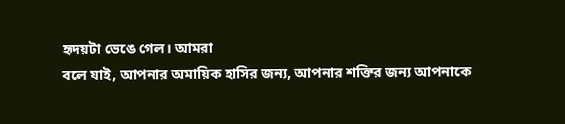হৃদয়টা ভেঙে গেল। আমরা
বলে যাই, আপনার অমায়িক হাসির জন্য, আপনার শক্তির জন্য আপনাকে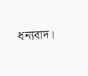ধন্যবাদ।